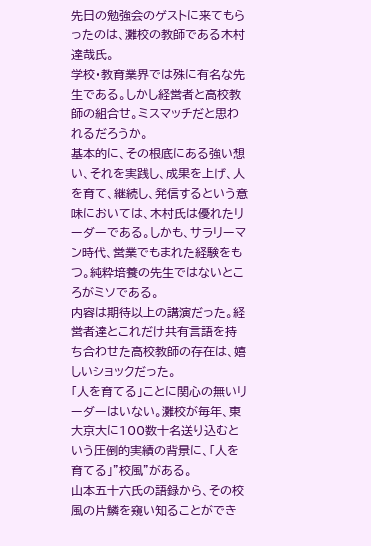先日の勉強会のゲストに来てもらったのは、灘校の教師である木村達哉氏。
学校・教育業界では殊に有名な先生である。しかし経営者と高校教師の組合せ。ミスマッチだと思われるだろうか。
基本的に、その根底にある強い想い、それを実践し、成果を上げ、人を育て、継続し、発信するという意味においては、木村氏は優れたリーダーである。しかも、サラリーマン時代、営業でもまれた経験をもつ。純粋培養の先生ではないところがミソである。
内容は期待以上の講演だった。経営者達とこれだけ共有言語を持ち合わせた高校教師の存在は、嬉しいショックだった。
「人を育てる」ことに関心の無いリーダーはいない。灘校が毎年、東大京大に100数十名送り込むという圧倒的実績の背景に、「人を育てる」”校風”がある。
山本五十六氏の語録から、その校風の片鱗を窺い知ることができ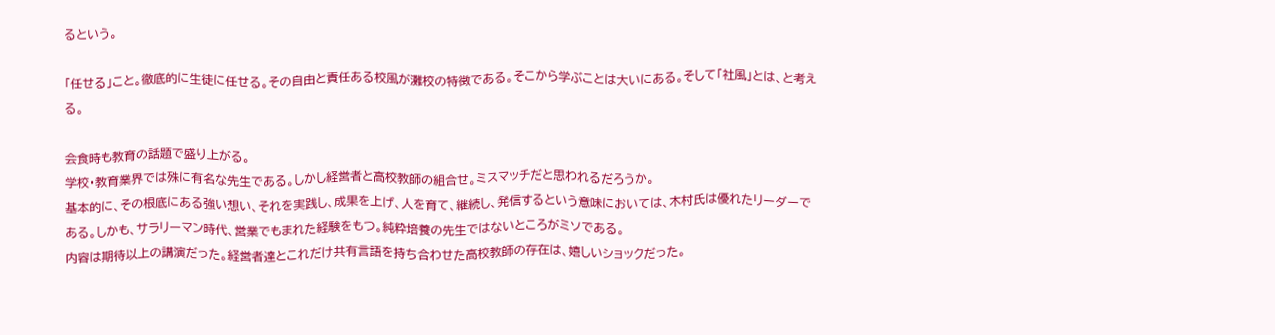るという。

「任せる」こと。徹底的に生徒に任せる。その自由と責任ある校風が灘校の特徴である。そこから学ぶことは大いにある。そして「社風」とは、と考える。

会食時も教育の話題で盛り上がる。
学校・教育業界では殊に有名な先生である。しかし経営者と高校教師の組合せ。ミスマッチだと思われるだろうか。
基本的に、その根底にある強い想い、それを実践し、成果を上げ、人を育て、継続し、発信するという意味においては、木村氏は優れたリーダーである。しかも、サラリーマン時代、営業でもまれた経験をもつ。純粋培養の先生ではないところがミソである。
内容は期待以上の講演だった。経営者達とこれだけ共有言語を持ち合わせた高校教師の存在は、嬉しいショックだった。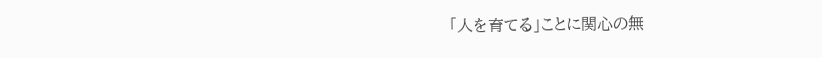「人を育てる」ことに関心の無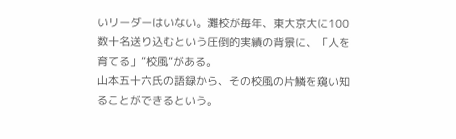いリーダーはいない。灘校が毎年、東大京大に100数十名送り込むという圧倒的実績の背景に、「人を育てる」”校風”がある。
山本五十六氏の語録から、その校風の片鱗を窺い知ることができるという。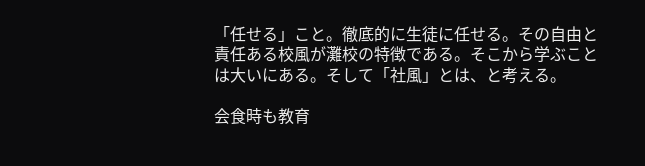「任せる」こと。徹底的に生徒に任せる。その自由と責任ある校風が灘校の特徴である。そこから学ぶことは大いにある。そして「社風」とは、と考える。

会食時も教育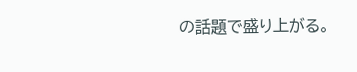の話題で盛り上がる。